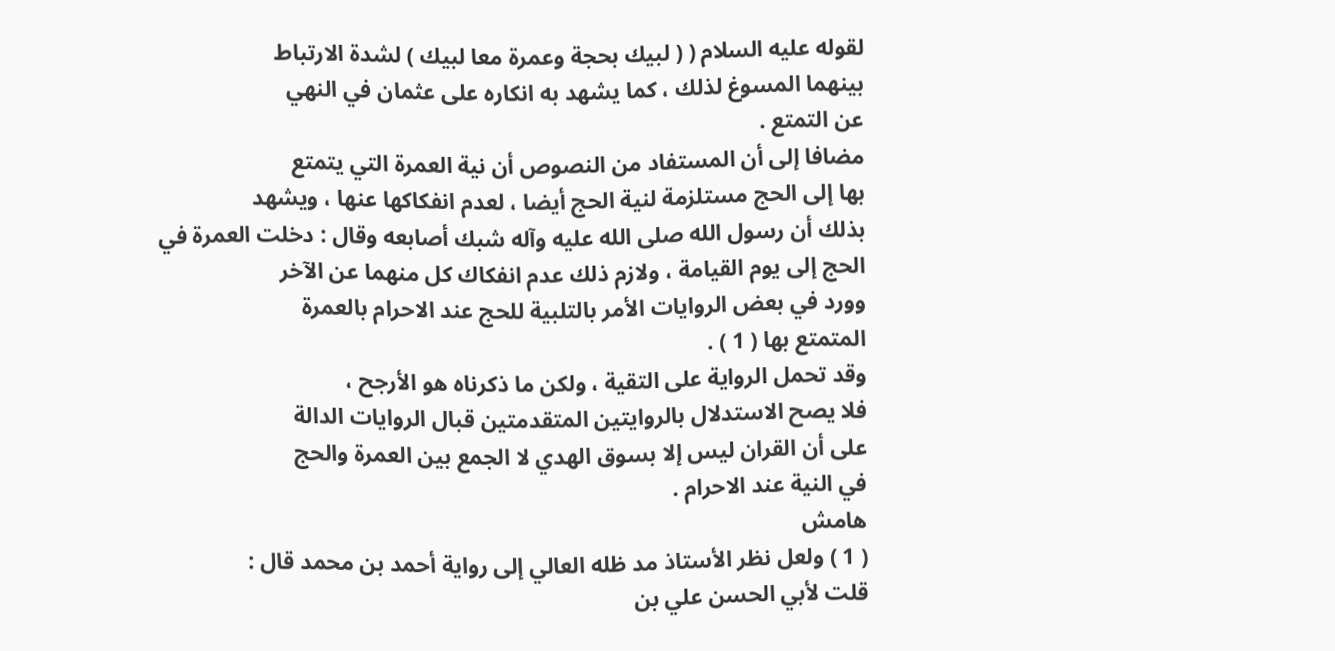لقوله عليه السلام ( ( لبيك بحجة وعمرة معا لبيك ) لشدة الارتباط
بينهما المسوغ لذلك ، كما يشهد به انكاره على عثمان في النهي
عن التمتع .
مضافا إلى أن المستفاد من النصوص أن نية العمرة التي يتمتع
بها إلى الحج مستلزمة لنية الحج أيضا ، لعدم انفكاكها عنها ، ويشهد
بذلك أن رسول الله صلى الله عليه وآله شبك أصابعه وقال : دخلت العمرة في
الحج إلى يوم القيامة ، ولازم ذلك عدم انفكاك كل منهما عن الآخر
وورد في بعض الروايات الأمر بالتلبية للحج عند الاحرام بالعمرة
المتمتع بها ( 1 ) .
وقد تحمل الرواية على التقية ، ولكن ما ذكرناه هو الأرجح ،
فلا يصح الاستدلال بالروايتين المتقدمتين قبال الروايات الدالة
على أن القران ليس إلا بسوق الهدي لا الجمع بين العمرة والحج
في النية عند الاحرام .
هامش
( 1 ) ولعل نظر الأستاذ مد ظله العالي إلى رواية أحمد بن محمد قال :
قلت لأبي الحسن علي بن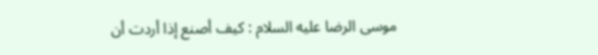موسى الرضا عليه السلام : كيف أصنع إذا أردت أن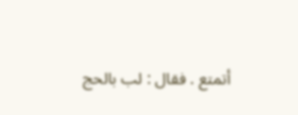أتمتع . فقال : لب بالحج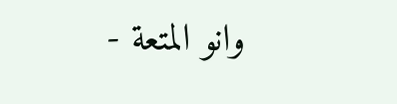وانو المتعة -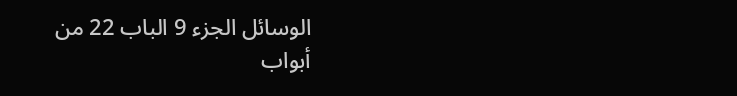الوسائل الجزء 9 الباب 22 من أبواب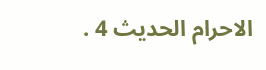الاحرام الحديث 4 .